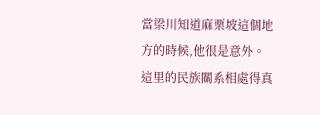當梁川知道麻栗坡這個地方的時候,他很是意外。
這里的民族關系相處得真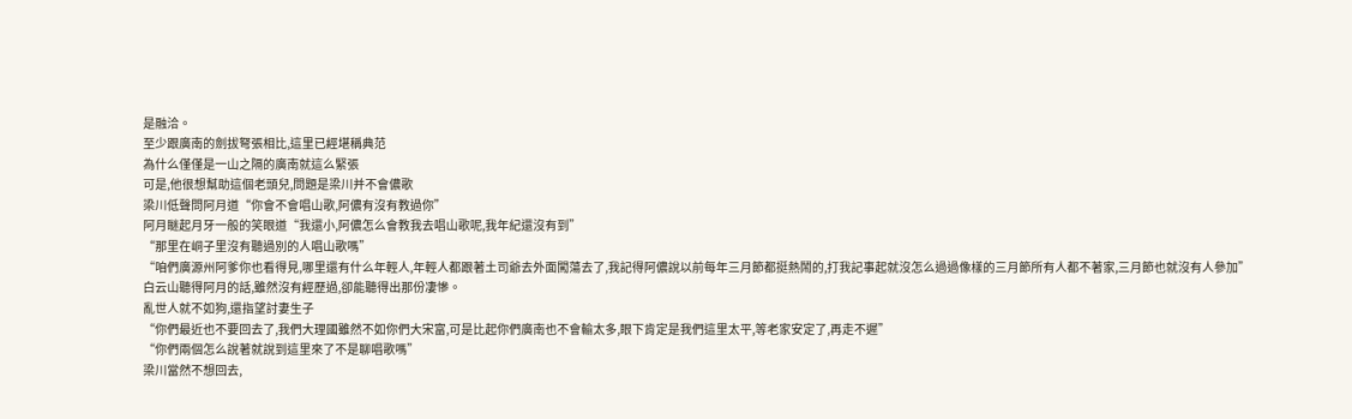是融洽。
至少跟廣南的劍拔弩張相比,這里已經堪稱典范
為什么僅僅是一山之隔的廣南就這么緊張
可是,他很想幫助這個老頭兒,問題是梁川并不會儂歌
梁川低聲問阿月道“你會不會唱山歌,阿儂有沒有教過你”
阿月瞇起月牙一般的笑眼道“我還小,阿儂怎么會教我去唱山歌呢,我年紀還沒有到”
“那里在峒子里沒有聽過別的人唱山歌嗎”
“咱們廣源州阿爹你也看得見,哪里還有什么年輕人,年輕人都跟著土司爺去外面闖蕩去了,我記得阿儂說以前每年三月節都挺熱鬧的,打我記事起就沒怎么過過像樣的三月節所有人都不著家,三月節也就沒有人參加”
白云山聽得阿月的話,雖然沒有經歷過,卻能聽得出那份凄慘。
亂世人就不如狗,還指望討妻生子
“你們最近也不要回去了,我們大理國雖然不如你們大宋富,可是比起你們廣南也不會輸太多,眼下肯定是我們這里太平,等老家安定了,再走不遲”
“你們兩個怎么說著就說到這里來了不是聊唱歌嗎”
梁川當然不想回去,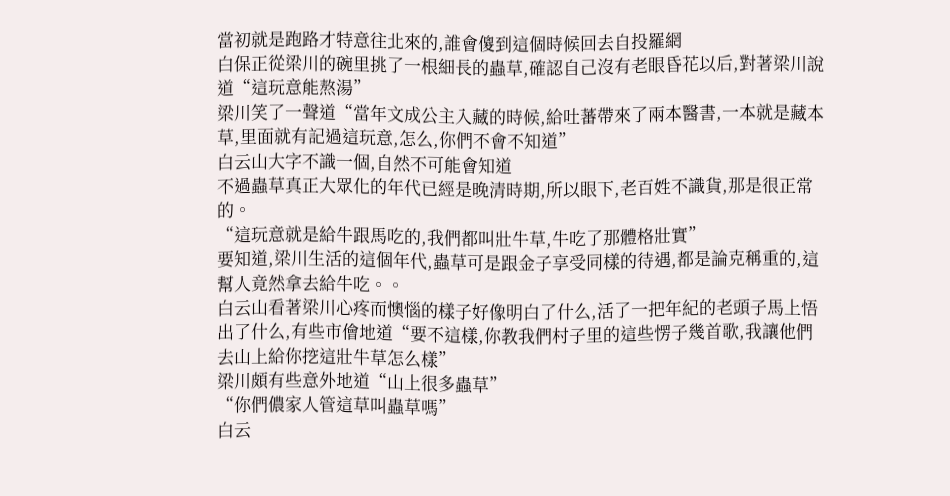當初就是跑路才特意往北來的,誰會傻到這個時候回去自投羅網
白保正從梁川的碗里挑了一根細長的蟲草,確認自己沒有老眼昏花以后,對著梁川說道“這玩意能熬湯”
梁川笑了一聲道“當年文成公主入藏的時候,給吐蕃帶來了兩本醫書,一本就是藏本草,里面就有記過這玩意,怎么,你們不會不知道”
白云山大字不識一個,自然不可能會知道
不過蟲草真正大眾化的年代已經是晚清時期,所以眼下,老百姓不識貨,那是很正常的。
“這玩意就是給牛跟馬吃的,我們都叫壯牛草,牛吃了那體格壯實”
要知道,梁川生活的這個年代,蟲草可是跟金子享受同樣的待遇,都是論克稱重的,這幫人竟然拿去給牛吃。。
白云山看著梁川心疼而懊惱的樣子好像明白了什么,活了一把年紀的老頭子馬上悟出了什么,有些市儈地道“要不這樣,你教我們村子里的這些愣子幾首歌,我讓他們去山上給你挖這壯牛草怎么樣”
梁川頗有些意外地道“山上很多蟲草”
“你們儂家人管這草叫蟲草嗎”
白云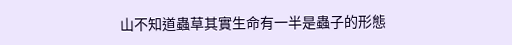山不知道蟲草其實生命有一半是蟲子的形態